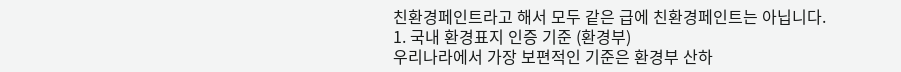친환경페인트라고 해서 모두 같은 급에 친환경페인트는 아닙니다.
1. 국내 환경표지 인증 기준 (환경부)
우리나라에서 가장 보편적인 기준은 환경부 산하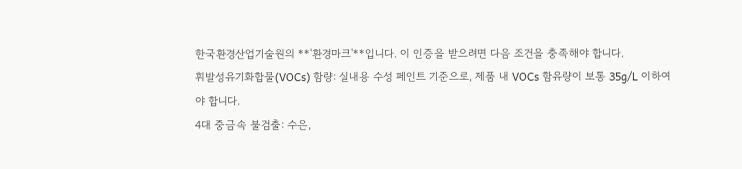한국환경산업기술원의 **'환경마크'**입니다. 이 인증을 받으려면 다음 조건을 충족해야 합니다.
휘발성유기화합물(VOCs) 함량: 실내용 수성 페인트 기준으로, 제품 내 VOCs 함유량이 보통 35g/L 이하여야 합니다.
4대 중금속 불검출: 수은,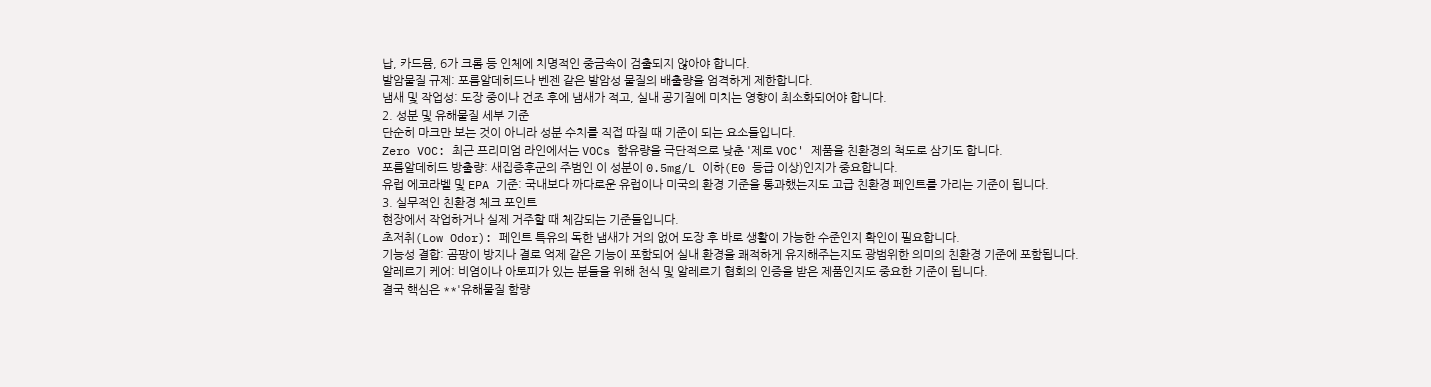납, 카드뮴, 6가 크롬 등 인체에 치명적인 중금속이 검출되지 않아야 합니다.
발암물질 규제: 포름알데히드나 벤젠 같은 발암성 물질의 배출량을 엄격하게 제한합니다.
냄새 및 작업성: 도장 중이나 건조 후에 냄새가 적고, 실내 공기질에 미치는 영향이 최소화되어야 합니다.
2. 성분 및 유해물질 세부 기준
단순히 마크만 보는 것이 아니라 성분 수치를 직접 따질 때 기준이 되는 요소들입니다.
Zero VOC: 최근 프리미엄 라인에서는 VOCs 함유량을 극단적으로 낮춘 '제로 VOC' 제품을 친환경의 척도로 삼기도 합니다.
포름알데히드 방출량: 새집증후군의 주범인 이 성분이 0.5mg/L 이하(E0 등급 이상)인지가 중요합니다.
유럽 에코라벨 및 EPA 기준: 국내보다 까다로운 유럽이나 미국의 환경 기준을 통과했는지도 고급 친환경 페인트를 가리는 기준이 됩니다.
3. 실무적인 친환경 체크 포인트
현장에서 작업하거나 실제 거주할 때 체감되는 기준들입니다.
초저취(Low Odor): 페인트 특유의 독한 냄새가 거의 없어 도장 후 바로 생활이 가능한 수준인지 확인이 필요합니다.
기능성 결합: 곰팡이 방지나 결로 억제 같은 기능이 포함되어 실내 환경을 쾌적하게 유지해주는지도 광범위한 의미의 친환경 기준에 포함됩니다.
알레르기 케어: 비염이나 아토피가 있는 분들을 위해 천식 및 알레르기 협회의 인증을 받은 제품인지도 중요한 기준이 됩니다.
결국 핵심은 **'유해물질 함량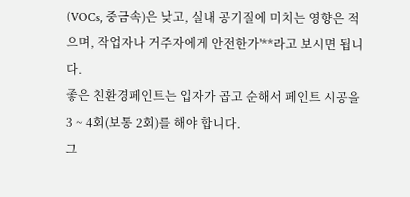(VOCs, 중금속)은 낮고, 실내 공기질에 미치는 영향은 적으며, 작업자나 거주자에게 안전한가'**라고 보시면 됩니다.
좋은 친환경페인트는 입자가 곱고 순해서 페인트 시공을 3 ~ 4회(보통 2회)를 해야 합니다.
그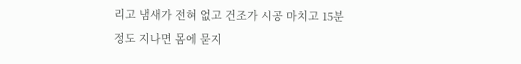리고 냄새가 전혀 없고 건조가 시공 마치고 15분 정도 지나면 몸에 묻지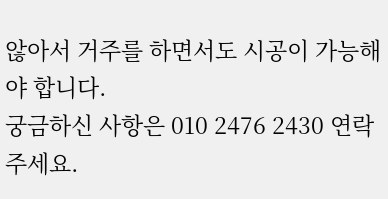않아서 거주를 하면서도 시공이 가능해야 합니다.
궁금하신 사항은 010 2476 2430 연락주세요.